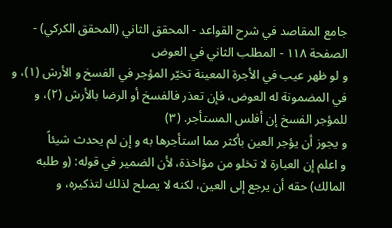جامع المقاصد في شرح القواعد - المحقق الثاني (المحقق الكركي) - الصفحة ١١٨ - المطلب الثاني في العوض
و لو ظهر عيب في الأجرة المعينة تخيّر المؤجر في الفسخ و الأرش (١)، و في المضمونة له العوض، فإن تعذر فالفسخ أو الرضا بالأرش (٢)، و للمؤجر الفسخ إن أفلس المستأجر. (٣)
و يجوز أن يؤجر العين بأكثر مما استأجرها به و إن لم يحدث شيئاً
و اعلم إن العبارة لا تخلو من مؤاخذة، لأن الضمير في قوله: (و طلبه المالك) حقه أن يرجع إلى العين، لكنه لا يصلح لذلك لتذكيره، و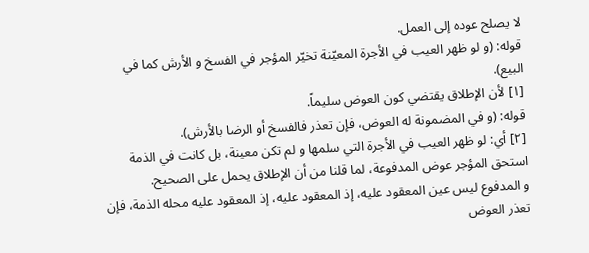لا يصلح عوده إلى العمل.
قوله: (و لو ظهر العيب في الأجرة المعيّنة تخيّر المؤجر في الفسخ و الأرش كما في البيع).
[١] لأن الإطلاق يقتضي كون العوض سليماً.
قوله: (و في المضمونة له العوض، فإن تعذر فالفسخ أو الرضا بالأرش).
[٢] أي: لو ظهر العيب في الأجرة التي سلمها و لم تكن معينة، بل كانت في الذمة استحق المؤجر عوض المدفوعة، لما قلنا من أن الإطلاق يحمل على الصحيح.
و المدفوع ليس عين المعقود عليه، إذ المعقود عليه، إذ المعقود عليه محله الذمة، فإن تعذر العوض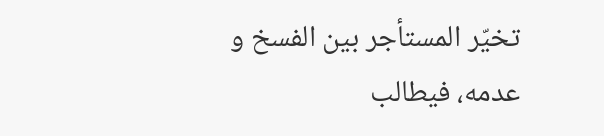تخيّر المستأجر بين الفسخ و عدمه، فيطالب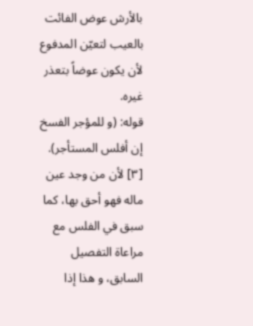بالأرش عوض الفائت بالعيب لتعيّن المدفوع لأن يكون عوضاً بتعذر غيره.
قوله: (و للمؤجر الفسخ إن أفلس المستأجر).
[٣] لأن من وجد عين ماله فهو أحق بها، كما سبق في الفلس مع مراعاة التفصيل السابق، و هذا إذا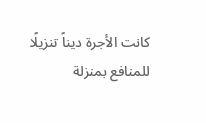كانت الأجرة ديناً تنزيلًا للمنافع بمنزلة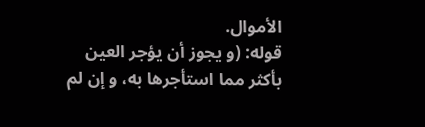الأموال.
قوله: (و يجوز أن يؤجر العين بأكثر مما استأجرها به، و إن لم